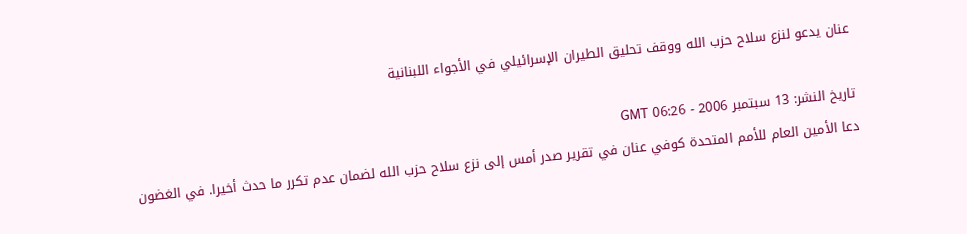عنان يدعو لنزع سلاح حزب الله ووقف تحليق الطيران الإسرائيلي في الأجواء اللبنانية

تاريخ النشر: 13 سبتمبر 2006 - 06:26 GMT
دعا الأمين العام للأمم المتحدة كوفي عنان في تقرير صدر أمس إلى نزع سلاح حزب الله لضمان عدم تكرر ما حدث أخيرا. في الغضون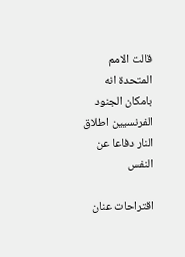قالت الامم المتحدة انه بامكان الجنود الفرنسيين اطلاق النار دفاعا عن النفس

اقتراحات عنان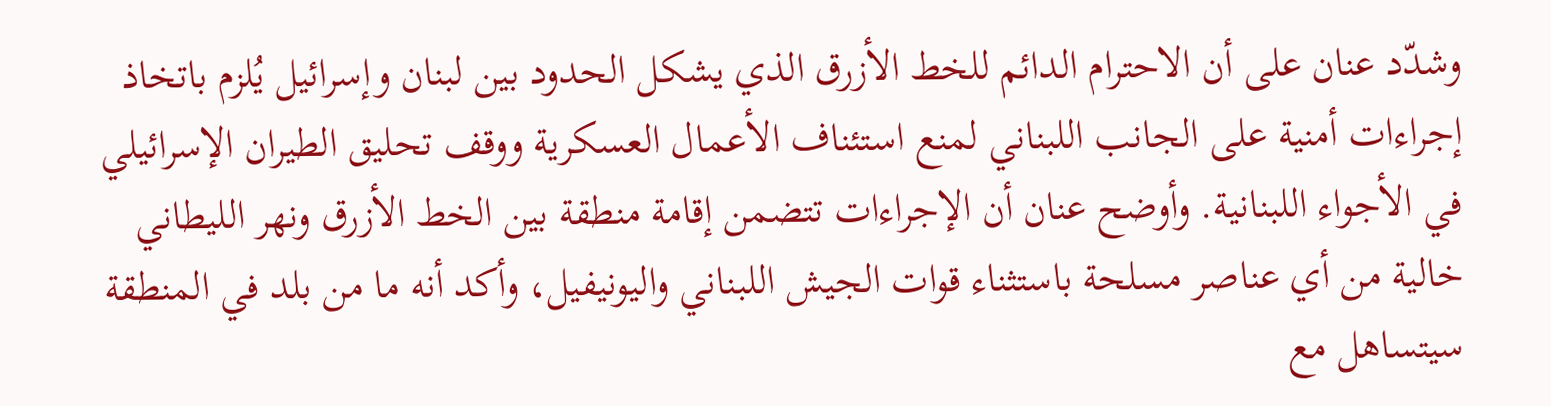وشدّد عنان على أن الاحترام الدائم للخط الأزرق الذي يشكل الحدود بين لبنان وإسرائيل يُلزم باتخاذ إجراءات أمنية على الجانب اللبناني لمنع استئناف الأعمال العسكرية ووقف تحليق الطيران الإسرائيلي في الأجواء اللبنانية. وأوضح عنان أن الإجراءات تتضمن إقامة منطقة بين الخط الأزرق ونهر الليطاني خالية من أي عناصر مسلحة باستثناء قوات الجيش اللبناني واليونيفيل، وأكد أنه ما من بلد في المنطقة سيتساهل مع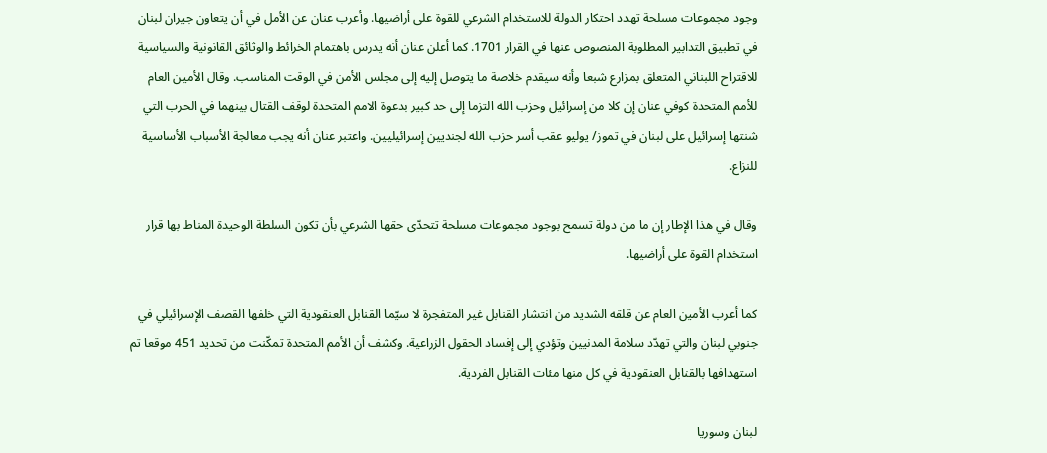وجود مجموعات مسلحة تهدد احتكار الدولة للاستخدام الشرعي للقوة على أراضيها. وأعرب عنان عن الأمل في أن يتعاون جيران لبنان في تطبيق التدابير المطلوبة المنصوص عنها في القرار 1701. كما أعلن عنان أنه يدرس باهتمام الخرائط والوثائق القانونية والسياسية للاقتراح اللبناني المتعلق بمزارع شبعا وأنه سيقدم خلاصة ما يتوصل إليه إلى مجلس الأمن في الوقت المناسب. وقال الأمين العام للأمم المتحدة كوفي عنان إن كلا من إسرائيل وحزب الله التزما إلى حد كبير بدعوة الامم المتحدة لوقف القتال بينهما في الحرب التي شنتها إسرائيل على لبنان في تموز/ يوليو عقب أسر حزب الله لجنديين إسرائيليين. واعتبر عنان أنه يجب معالجة الأسباب الأساسية للنزاع.

وقال في هذا الإطار إن ما من دولة تسمح بوجود مجموعات مسلحة تتحدّى حقها الشرعي بأن تكون السلطة الوحيدة المناط بها قرار استخدام القوة على أراضيها.

كما أعرب الأمين العام عن قلقه الشديد من انتشار القنابل غير المتفجرة لا سيّما القنابل العنقودية التي خلفها القصف الإسرائيلي في جنوبي لبنان والتي تهدّد سلامة المدنيين وتؤدي إلى إفساد الحقول الزراعية. وكشف أن الأمم المتحدة تمكّنت من تحديد 451 موقعا تم استهدافها بالقنابل العنقودية في كل منها مئات القنابل الفردية.

لبنان وسوريا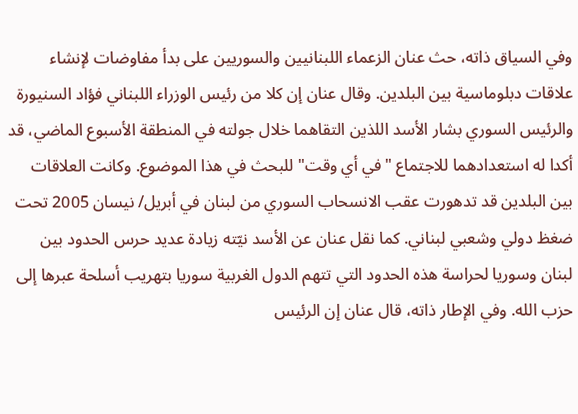وفي السياق ذاته، حث عنان الزعماء اللبنانيين والسوريين على بدأ مفاوضات لإنشاء علاقات دبلوماسية بين البلدين. وقال عنان إن كلا من رئيس الوزراء اللبناني فؤاد السنيورة والرئيس السوري بشار الأسد اللذين التقاهما خلال جولته في المنطقة الأسبوع الماضي، قد أكدا له استعدادهما للاجتماع "في أي وقت" للبحث في هذا الموضوع. وكانت العلاقات بين البلدين قد تدهورت عقب الانسحاب السوري من لبنان في أبريل/ نيسان 2005 تحت ضغظ دولي وشعبي لبناني. كما نقل عنان عن الأسد نيّته زيادة عديد حرس الحدود بين لبنان وسوريا لحراسة هذه الحدود التي تتهم الدول الغربية سوريا بتهريب أسلحة عبرها إلى حزب الله. وفي الإطار ذاته، قال عنان إن الرئيس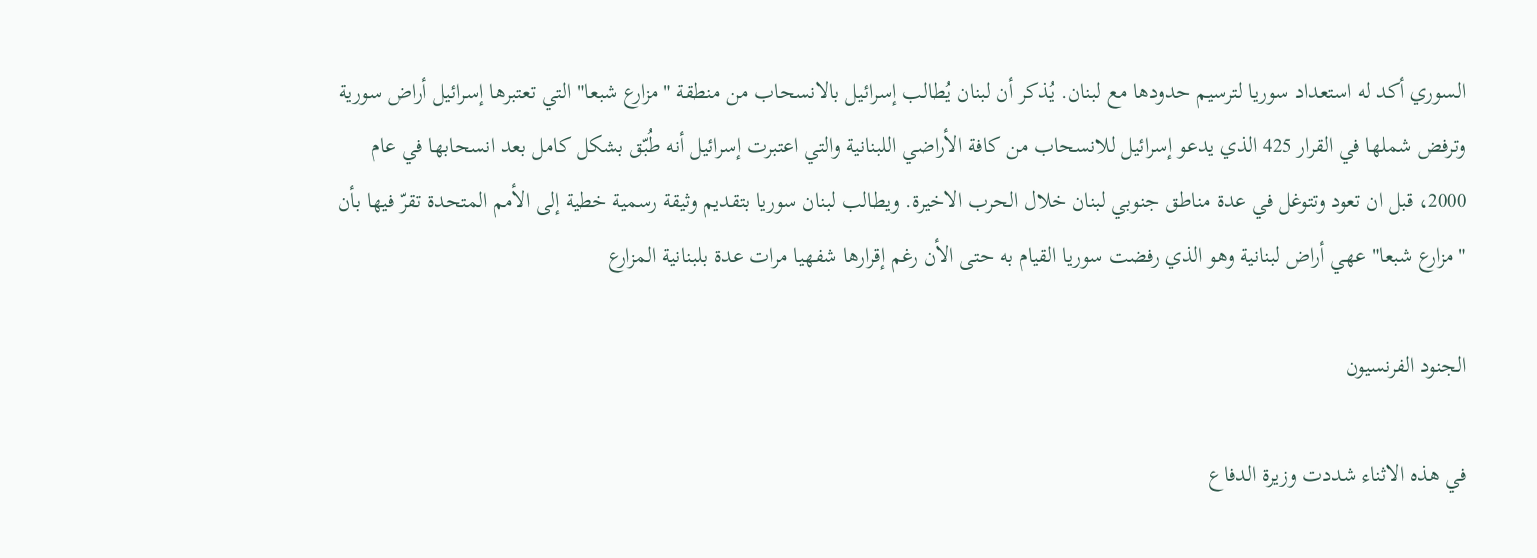السوري أكد له استعداد سوريا لترسيم حدودها مع لبنان. يُذكر أن لبنان يُطالب إسرائيل بالانسحاب من منطقة "مزارع شبعا" التي تعتبرها إسرائيل أراض سورية وترفض شملها في القرار 425 الذي يدعو إسرائيل للانسحاب من كافة الأراضي اللبنانية والتي اعتبرت إسرائيل أنه طُبّق بشكل كامل بعد انسحابها في عام 2000، قبل ان تعود وتتوغل في عدة مناطق جنوبي لبنان خلال الحرب الاخيرة. ويطالب لبنان سوريا بتقديم وثيقة رسمية خطية إلى الأمم المتحدة تقرّ فيها بأن "مزارع شبعا" عهي أراض لبنانية وهو الذي رفضت سوريا القيام به حتى الأن رغم إقرارها شفهيا مرات عدة بلبنانية المزارع

الجنود الفرنسيون

في هذه الاثناء شددت وزيرة الدفاع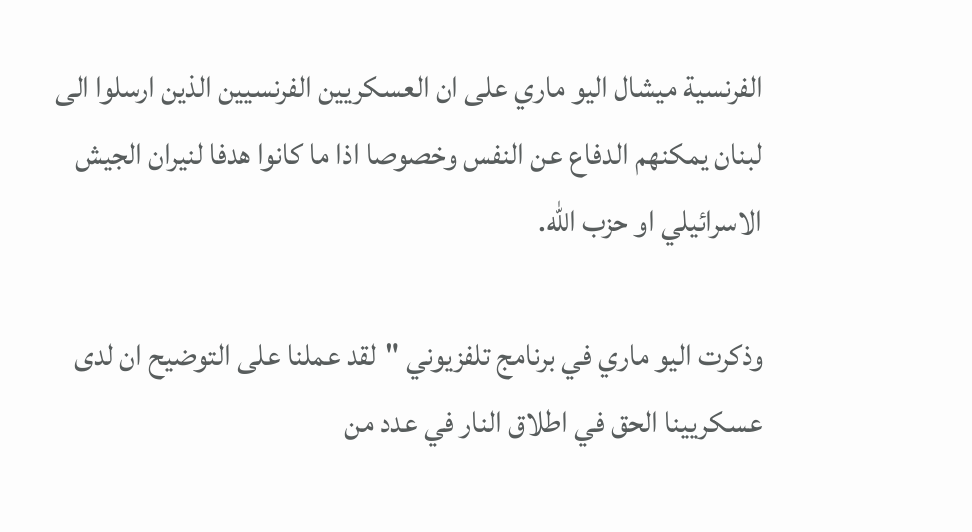الفرنسية ميشال اليو ماري على ان العسكريين الفرنسيين الذين ارسلوا الى لبنان يمكنهم الدفاع عن النفس وخصوصا اذا ما كانوا هدفا لنيران الجيش الاسرائيلي او حزب الله.

وذكرت اليو ماري في برنامج تلفزيوني "لقد عملنا على التوضيح ان لدى عسكريينا الحق في اطلاق النار في عدد من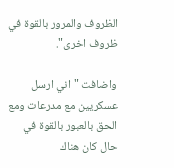الظروف والمرور بالقوة في ظروف اخرى".

واضافت "اني ارسل عسكريين مع مدرعات ومع الحق بالعبور بالقوة في حال كان هناك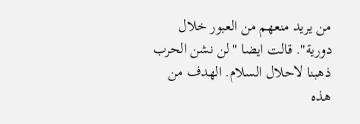من يريد منعهم من العبور خلال دورية". قالت ايضا "لن نشن الحرب ذهبنا لاحلال السلام. الهدف من هذه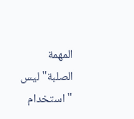المهمة الصلبة" ليس "استخدام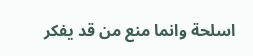اسلحة وانما منع من قد يفكر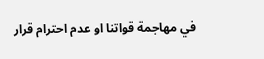في مهاجمة قواتنا او عدم احترام قرار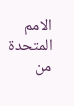الامم المتحدة من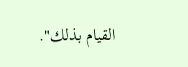القيام بذلك".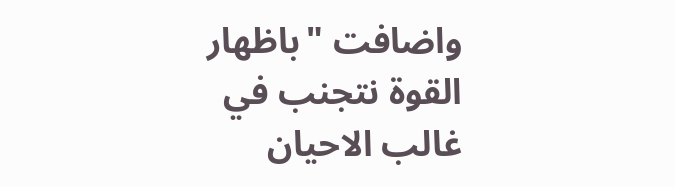واضافت "باظهار القوة نتجنب في غالب الاحيان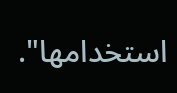استخدامها".